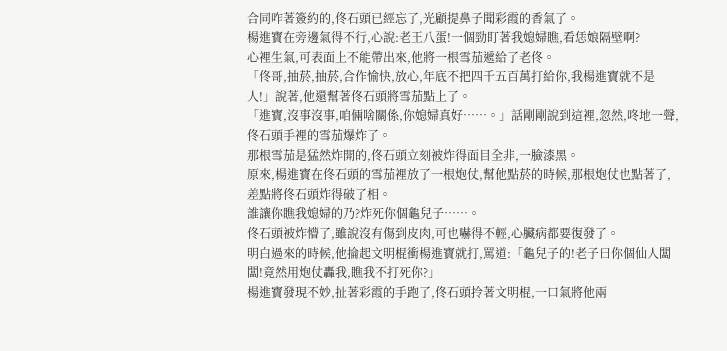合同咋著簽約的,佟石頭已經忘了,光顧提鼻子聞彩霞的香氣了。
楊進寶在旁邊氣得不行,心說:老王八蛋!一個勁盯著我媳婦瞧,看恁娘隔壁啊?
心裡生氣,可表面上不能帶出來,他將一根雪茄遞給了老佟。
「佟哥,抽菸,抽菸,合作愉快,放心,年底不把四千五百萬打給你,我楊進寶就不是人!」說著,他還幫著佟石頭將雪茄點上了。
「進寶,沒事沒事,咱倆啥關係,你媳婦真好……。」話剛剛說到這裡,忽然,咚地一聲,佟石頭手裡的雪茄爆炸了。
那根雪茄是猛然炸開的,佟石頭立刻被炸得面目全非,一臉漆黑。
原來,楊進寶在佟石頭的雪茄裡放了一根炮仗,幫他點菸的時候,那根炮仗也點著了,差點將佟石頭炸得破了相。
誰讓你瞧我媳婦的乃?炸死你個龜兒子……。
佟石頭被炸懵了,雖說沒有傷到皮肉,可也嚇得不輕,心臟病都要復發了。
明白過來的時候,他掄起文明棍衝楊進寶就打,罵道:「龜兒子的!老子曰你個仙人闆闆!竟然用炮仗轟我,瞧我不打死你?」
楊進寶發現不妙,扯著彩霞的手跑了,佟石頭拎著文明棍,一口氣將他兩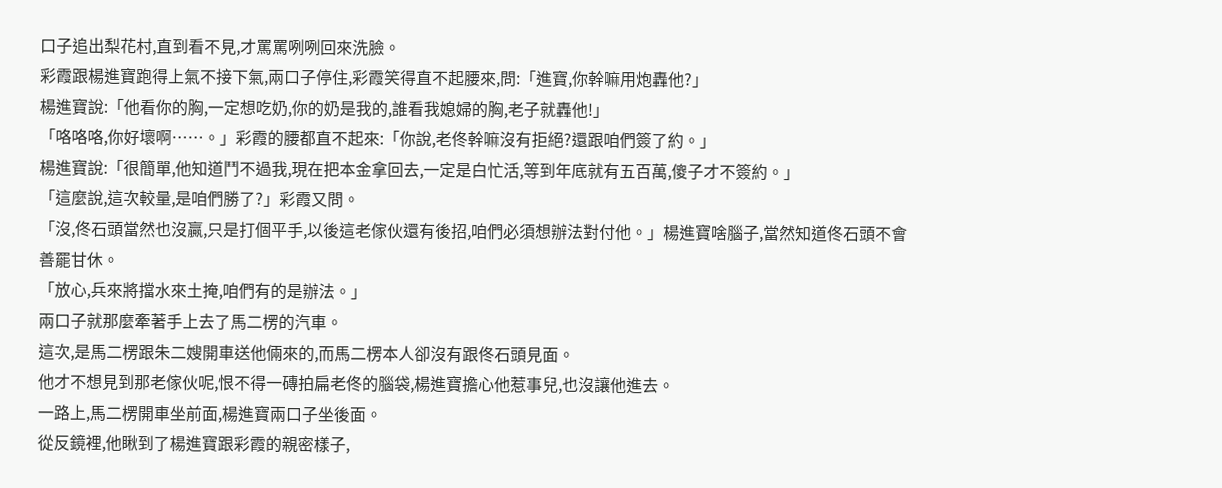口子追出梨花村,直到看不見,才罵罵咧咧回來洗臉。
彩霞跟楊進寶跑得上氣不接下氣,兩口子停住,彩霞笑得直不起腰來,問:「進寶,你幹嘛用炮轟他?」
楊進寶說:「他看你的胸,一定想吃奶,你的奶是我的,誰看我媳婦的胸,老子就轟他!」
「咯咯咯,你好壞啊……。」彩霞的腰都直不起來:「你說,老佟幹嘛沒有拒絕?還跟咱們簽了約。」
楊進寶說:「很簡單,他知道鬥不過我,現在把本金拿回去,一定是白忙活,等到年底就有五百萬,傻子才不簽約。」
「這麼說,這次較量,是咱們勝了?」彩霞又問。
「沒,佟石頭當然也沒贏,只是打個平手,以後這老傢伙還有後招,咱們必須想辦法對付他。」楊進寶啥腦子,當然知道佟石頭不會善罷甘休。
「放心,兵來將擋水來土掩,咱們有的是辦法。」
兩口子就那麼牽著手上去了馬二楞的汽車。
這次,是馬二楞跟朱二嫂開車送他倆來的,而馬二楞本人卻沒有跟佟石頭見面。
他才不想見到那老傢伙呢,恨不得一磚拍扁老佟的腦袋,楊進寶擔心他惹事兒,也沒讓他進去。
一路上,馬二楞開車坐前面,楊進寶兩口子坐後面。
從反鏡裡,他瞅到了楊進寶跟彩霞的親密樣子,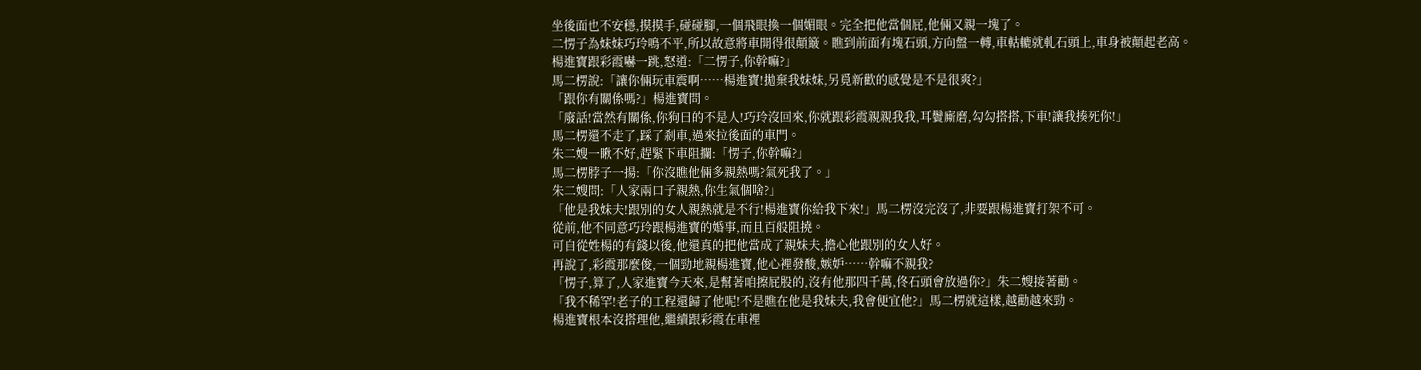坐後面也不安穩,摸摸手,碰碰腳,一個飛眼換一個媚眼。完全把他當個屁,他倆又親一塊了。
二愣子為妹妹巧玲鳴不平,所以故意將車開得很顛簸。瞧到前面有塊石頭,方向盤一轉,車軲轆就軋石頭上,車身被顛起老高。
楊進寶跟彩霞嚇一跳,怒道:「二愣子,你幹嘛?」
馬二楞說:「讓你倆玩車震啊……楊進寶!拋棄我妹妹,另覓新歡的感覺是不是很爽?」
「跟你有關係嗎?」楊進寶問。
「廢話!當然有關係,你狗曰的不是人!巧玲沒回來,你就跟彩霞親親我我,耳鬢廝磨,勾勾搭搭,下車!讓我揍死你!」
馬二楞還不走了,踩了剎車,過來拉後面的車門。
朱二嫂一瞅不好,趕緊下車阻攔:「愣子,你幹嘛?」
馬二楞脖子一揚:「你沒瞧他倆多親熱嗎?氣死我了。」
朱二嫂問:「人家兩口子親熱,你生氣個啥?」
「他是我妹夫!跟別的女人親熱就是不行!楊進寶你給我下來!」馬二楞沒完沒了,非要跟楊進寶打架不可。
從前,他不同意巧玲跟楊進寶的婚事,而且百般阻撓。
可自從姓楊的有錢以後,他還真的把他當成了親妹夫,擔心他跟別的女人好。
再說了,彩霞那麼俊,一個勁地親楊進寶,他心裡發酸,嫉妒……幹嘛不親我?
「愣子,算了,人家進寶今天來,是幫著咱擦屁股的,沒有他那四千萬,佟石頭會放過你?」朱二嫂接著勸。
「我不稀罕!老子的工程還歸了他呢!不是瞧在他是我妹夫,我會便宜他?」馬二楞就這樣,越勸越來勁。
楊進寶根本沒搭理他,繼續跟彩霞在車裡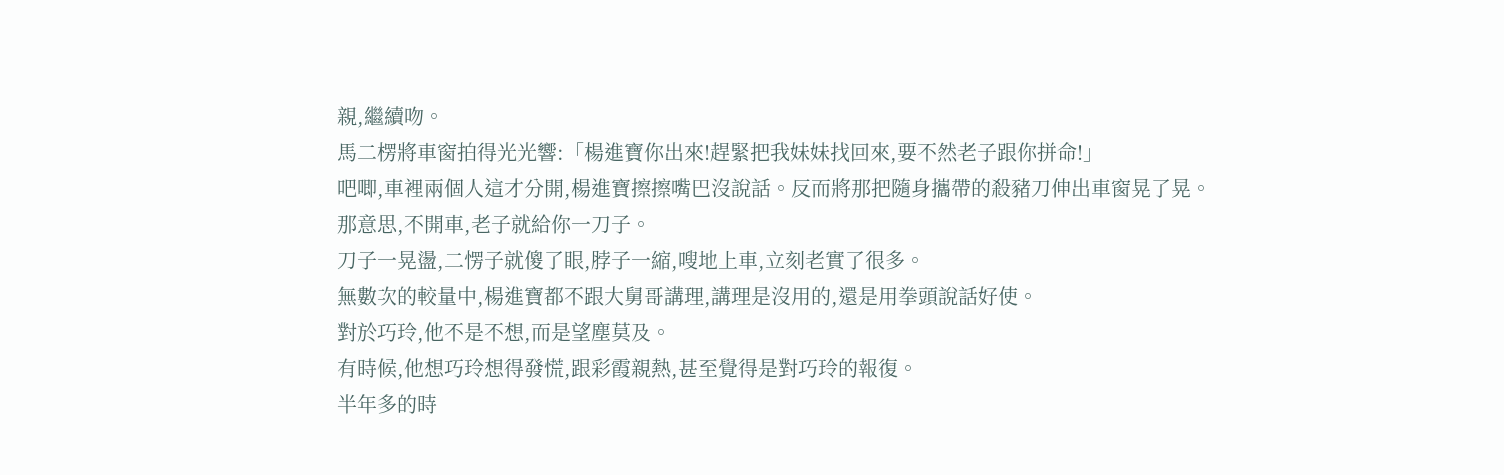親,繼續吻。
馬二楞將車窗拍得光光響:「楊進寶你出來!趕緊把我妹妹找回來,要不然老子跟你拼命!」
吧唧,車裡兩個人這才分開,楊進寶擦擦嘴巴沒說話。反而將那把隨身攜帶的殺豬刀伸出車窗晃了晃。
那意思,不開車,老子就給你一刀子。
刀子一晃盪,二愣子就傻了眼,脖子一縮,嗖地上車,立刻老實了很多。
無數次的較量中,楊進寶都不跟大舅哥講理,講理是沒用的,還是用拳頭說話好使。
對於巧玲,他不是不想,而是望塵莫及。
有時候,他想巧玲想得發慌,跟彩霞親熱,甚至覺得是對巧玲的報復。
半年多的時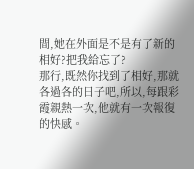間,她在外面是不是有了新的相好?把我給忘了?
那行,既然你找到了相好,那就各過各的日子吧,所以,每跟彩霞親熱一次,他就有一次報復的快感。